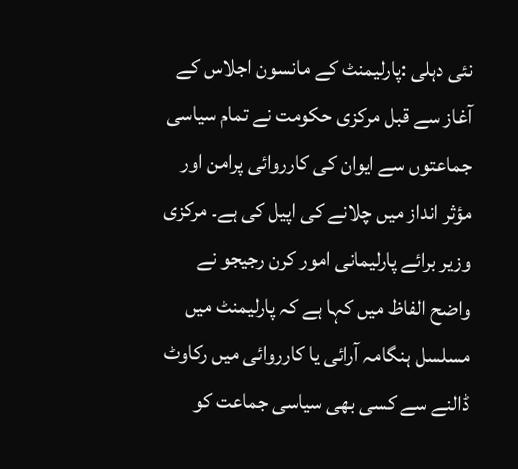نئی دہلی :پارلیمنٹ کے مانسون اجلاس کے آغاز سے قبل مرکزی حکومت نے تمام سیاسی جماعتوں سے ایوان کی کارروائی پرامن اور مؤثر انداز میں چلانے کی اپیل کی ہے۔ مرکزی وزیر برائے پارلیمانی امور کرن رجیجو نے واضح الفاظ میں کہا ہے کہ پارلیمنٹ میں مسلسل ہنگامہ آرائی یا کارروائی میں رکاوٹ ڈالنے سے کسی بھی سیاسی جماعت کو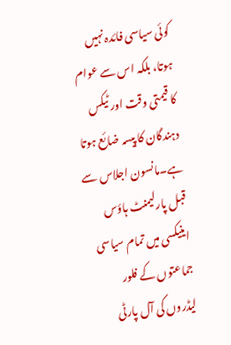کوئی سیاسی فائدہ نہیں ہوتا، بلکہ اس سے عوام کا قیمتی وقت اور ٹیکس دہندگان کا پیسہ ضائع ہوتا ہے۔مانسون اجلاس سے قبل پارلیمنٹ ہاؤس اینیکسی میں تمام سیاسی جماعتوں کے فلور لیڈروں کی آل پارٹی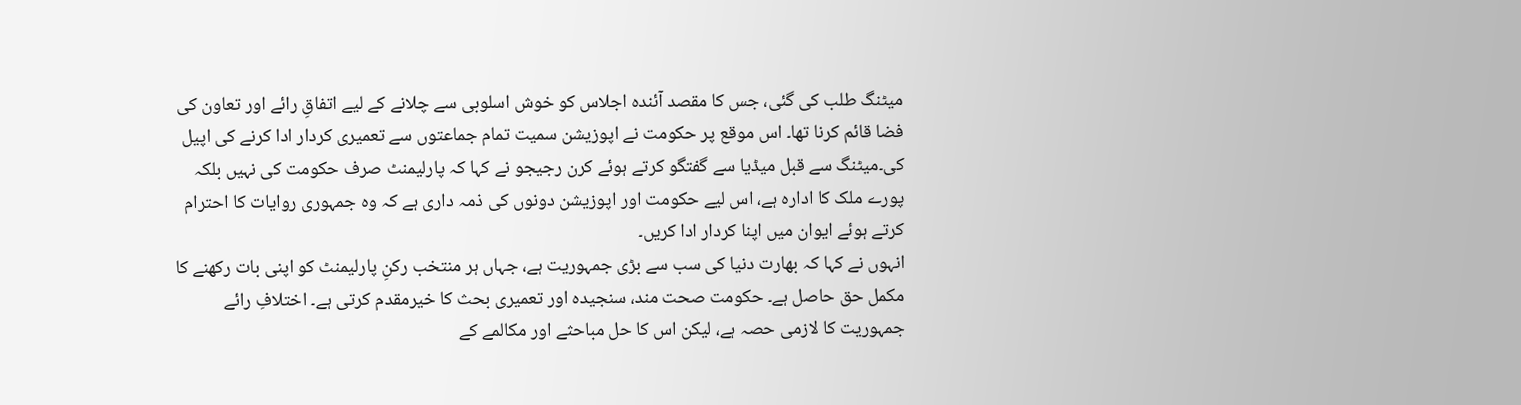میٹنگ طلب کی گئی، جس کا مقصد آئندہ اجلاس کو خوش اسلوبی سے چلانے کے لیے اتفاقِ رائے اور تعاون کی فضا قائم کرنا تھا۔ اس موقع پر حکومت نے اپوزیشن سمیت تمام جماعتوں سے تعمیری کردار ادا کرنے کی اپیل کی۔میٹنگ سے قبل میڈیا سے گفتگو کرتے ہوئے کرن رجیجو نے کہا کہ پارلیمنٹ صرف حکومت کی نہیں بلکہ پورے ملک کا ادارہ ہے، اس لیے حکومت اور اپوزیشن دونوں کی ذمہ داری ہے کہ وہ جمہوری روایات کا احترام کرتے ہوئے ایوان میں اپنا کردار ادا کریں۔
انہوں نے کہا کہ بھارت دنیا کی سب سے بڑی جمہوریت ہے، جہاں ہر منتخب رکنِ پارلیمنٹ کو اپنی بات رکھنے کا مکمل حق حاصل ہے۔ حکومت صحت مند، سنجیدہ اور تعمیری بحث کا خیرمقدم کرتی ہے۔ اختلافِ رائے جمہوریت کا لازمی حصہ ہے، لیکن اس کا حل مباحثے اور مکالمے کے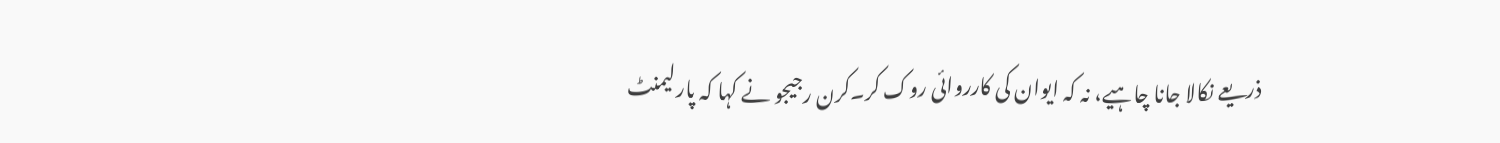ذریعے نکالا جانا چاہیے، نہ کہ ایوان کی کارروائی روک کر۔کرن رجیجو نے کہا کہ پارلیمنٹ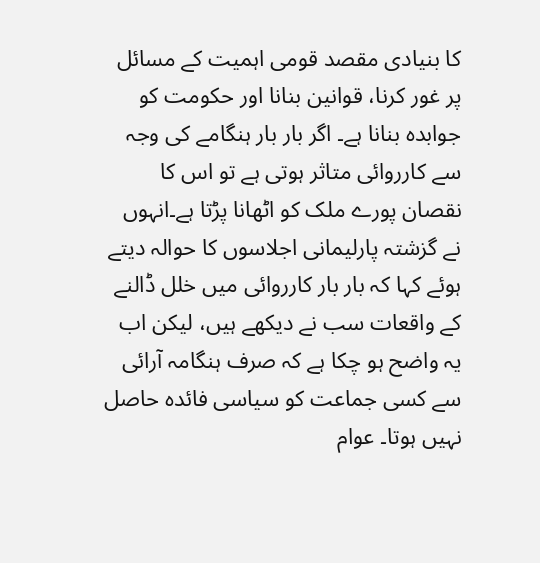کا بنیادی مقصد قومی اہمیت کے مسائل پر غور کرنا، قوانین بنانا اور حکومت کو جوابدہ بنانا ہے۔ اگر بار بار ہنگامے کی وجہ سے کارروائی متاثر ہوتی ہے تو اس کا نقصان پورے ملک کو اٹھانا پڑتا ہے۔انہوں نے گزشتہ پارلیمانی اجلاسوں کا حوالہ دیتے ہوئے کہا کہ بار بار کارروائی میں خلل ڈالنے کے واقعات سب نے دیکھے ہیں، لیکن اب یہ واضح ہو چکا ہے کہ صرف ہنگامہ آرائی سے کسی جماعت کو سیاسی فائدہ حاصل نہیں ہوتا۔ عوام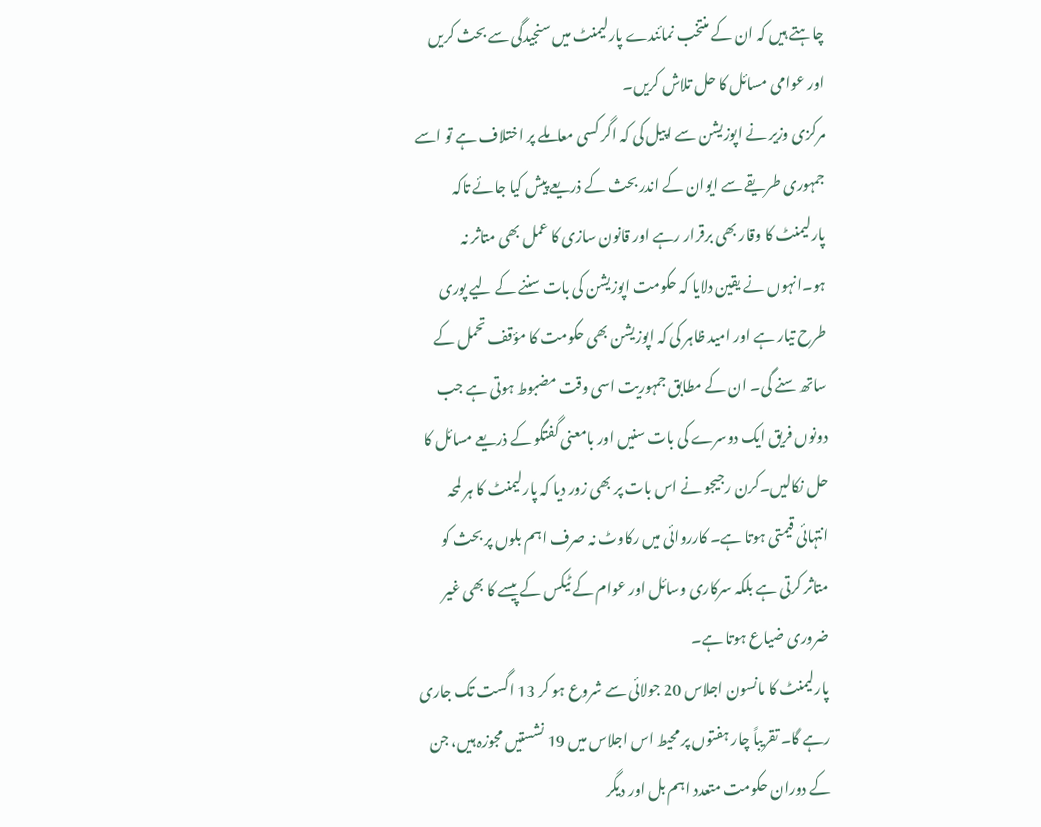چاہتے ہیں کہ ان کے منتخب نمائندے پارلیمنٹ میں سنجیدگی سے بحث کریں اور عوامی مسائل کا حل تلاش کریں۔
مرکزی وزیر نے اپوزیشن سے اپیل کی کہ اگر کسی معاملے پر اختلاف ہے تو اسے جمہوری طریقے سے ایوان کے اندر بحث کے ذریعے پیش کیا جائے تاکہ پارلیمنٹ کا وقار بھی برقرار رہے اور قانون سازی کا عمل بھی متاثر نہ ہو۔انہوں نے یقین دلایا کہ حکومت اپوزیشن کی بات سننے کے لیے پوری طرح تیار ہے اور امید ظاہر کی کہ اپوزیشن بھی حکومت کا مؤقف تحمل کے ساتھ سنے گی۔ ان کے مطابق جمہوریت اسی وقت مضبوط ہوتی ہے جب دونوں فریق ایک دوسرے کی بات سنیں اور بامعنی گفتگو کے ذریعے مسائل کا حل نکالیں۔کرن رجیجو نے اس بات پر بھی زور دیا کہ پارلیمنٹ کا ہر لمحہ انتہائی قیمتی ہوتا ہے۔ کارروائی میں رکاوٹ نہ صرف اہم بلوں پر بحث کو متاثر کرتی ہے بلکہ سرکاری وسائل اور عوام کے ٹیکس کے پیسے کا بھی غیر ضروری ضیاع ہوتا ہے۔
پارلیمنٹ کا مانسون اجلاس 20 جولائی سے شروع ہو کر 13 اگست تک جاری رہے گا۔ تقریباً چار ہفتوں پر محیط اس اجلاس میں 19 نشستیں مجوزہ ہیں، جن کے دوران حکومت متعدد اہم بل اور دیگر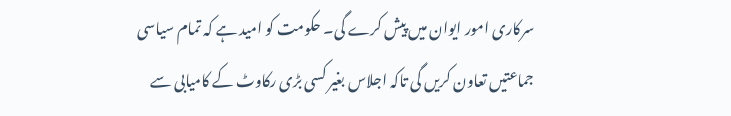سرکاری امور ایوان میں پیش کرے گی۔ حکومت کو امید ہے کہ تمام سیاسی جماعتیں تعاون کریں گی تاکہ اجلاس بغیر کسی بڑی رکاوٹ کے کامیابی سے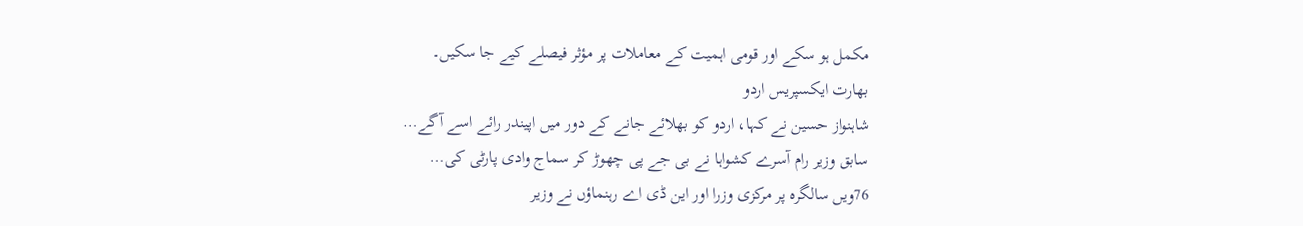مکمل ہو سکے اور قومی اہمیت کے معاملات پر مؤثر فیصلے کیے جا سکیں۔
بھارت ایکسپریس اردو
شاہنواز حسین نے کہا، اردو کو بھلائے جانے کے دور میں اپیندر رائے اسے آگے…
سابق وزیر رام آسرے کشواہا نے بی جے پی چھوڑ کر سماج وادی پارٹی کی…
76ویں سالگرہ پر مرکزی وزرا اور این ڈی اے رہنماؤں نے وزیر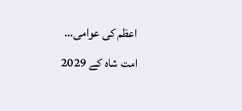اعظم کی عوامی…
امت شاہ کے 2029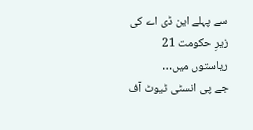سے پہلے این ڈی اے کی زیرِ حکومت 21 ریاستوں میں…
جے پی انسٹی ٹیوٹ آف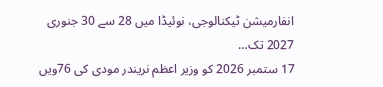انفارمیشن ٹیکنالوجی، نوئیڈا میں 28 سے 30 جنوری 2027 تک…
17 ستمبر 2026 کو وزیر اعظم نریندر مودی کی 76ویں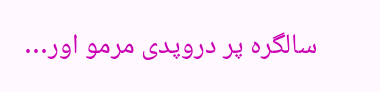سالگرہ پر دروپدی مرمو اور…